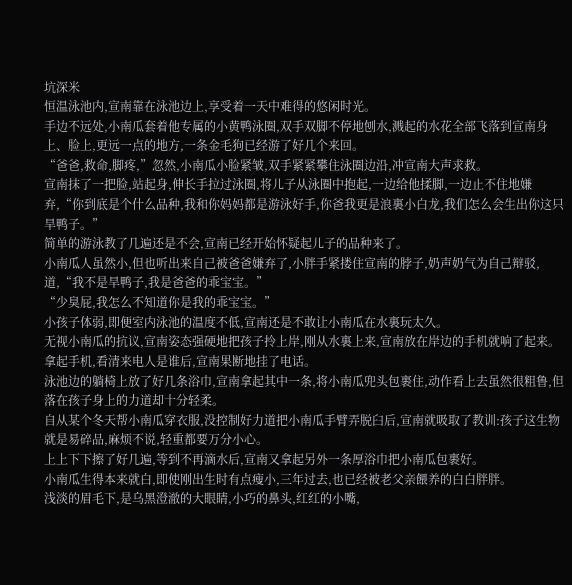坑深米
恒温泳池内,宣南靠在泳池边上,享受着一天中难得的悠闲时光。
手边不远处,小南瓜套着他专属的小黄鸭泳圈,双手双脚不停地刨水,溅起的水花全部飞落到宣南身上、脸上,更远一点的地方,一条金毛狗已经游了好几个来回。
“爸爸,救命,脚疼,”忽然,小南瓜小脸紧皱,双手紧紧攀住泳圈边沿,冲宣南大声求救。
宣南抹了一把脸,站起身,伸长手拉过泳圈,将儿子从泳圈中抱起,一边给他揉脚,一边止不住地嫌弃,“你到底是个什么品种,我和你妈妈都是游泳好手,你爸我更是浪裏小白龙,我们怎么会生出你这只旱鸭子。”
简单的游泳教了几遍还是不会,宣南已经开始怀疑起儿子的品种来了。
小南瓜人虽然小,但也听出来自己被爸爸嫌弃了,小胖手紧搂住宣南的脖子,奶声奶气为自己辩驳,道,“我不是旱鸭子,我是爸爸的乖宝宝。”
“少臭屁,我怎么不知道你是我的乖宝宝。”
小孩子体弱,即便室内泳池的温度不低,宣南还是不敢让小南瓜在水裏玩太久。
无视小南瓜的抗议,宣南姿态强硬地把孩子拎上岸,刚从水裏上来,宣南放在岸边的手机就响了起来。
拿起手机,看清来电人是谁后,宣南果断地挂了电话。
泳池边的躺椅上放了好几条浴巾,宣南拿起其中一条,将小南瓜兜头包裹住,动作看上去虽然很粗鲁,但落在孩子身上的力道却十分轻柔。
自从某个冬天帮小南瓜穿衣服,没控制好力道把小南瓜手臂弄脱臼后,宣南就吸取了教训:孩子这生物就是易碎品,麻烦不说,轻重都要万分小心。
上上下下擦了好几遍,等到不再滴水后,宣南又拿起另外一条厚浴巾把小南瓜包裹好。
小南瓜生得本来就白,即使刚出生时有点瘦小,三年过去,也已经被老父亲餵养的白白胖胖。
浅淡的眉毛下,是乌黑澄澈的大眼睛,小巧的鼻头,红红的小嘴,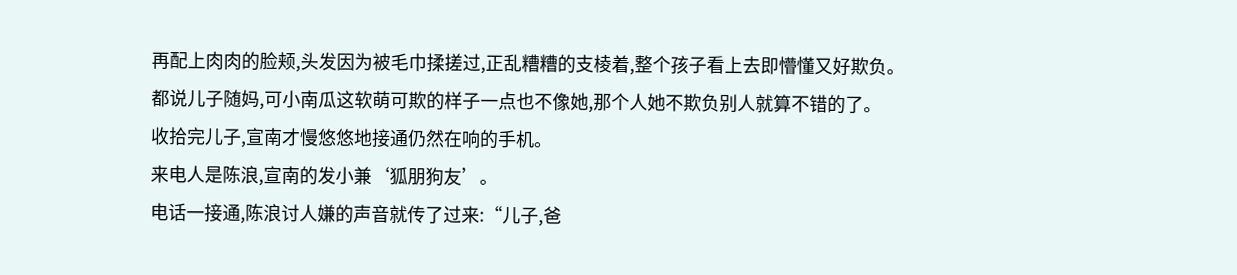再配上肉肉的脸颊,头发因为被毛巾揉搓过,正乱糟糟的支棱着,整个孩子看上去即懵懂又好欺负。
都说儿子随妈,可小南瓜这软萌可欺的样子一点也不像她,那个人她不欺负别人就算不错的了。
收拾完儿子,宣南才慢悠悠地接通仍然在响的手机。
来电人是陈浪,宣南的发小兼‘狐朋狗友’。
电话一接通,陈浪讨人嫌的声音就传了过来:“儿子,爸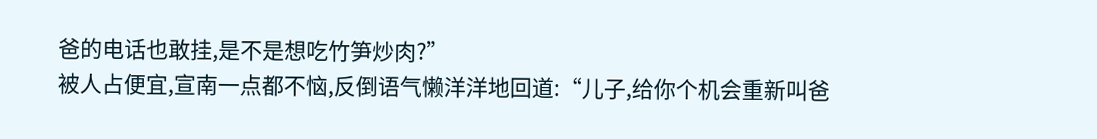爸的电话也敢挂,是不是想吃竹笋炒肉?”
被人占便宜,宣南一点都不恼,反倒语气懒洋洋地回道:“儿子,给你个机会重新叫爸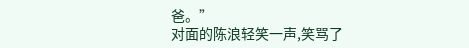爸。”
对面的陈浪轻笑一声,笑骂了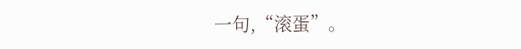一句,“滚蛋”。